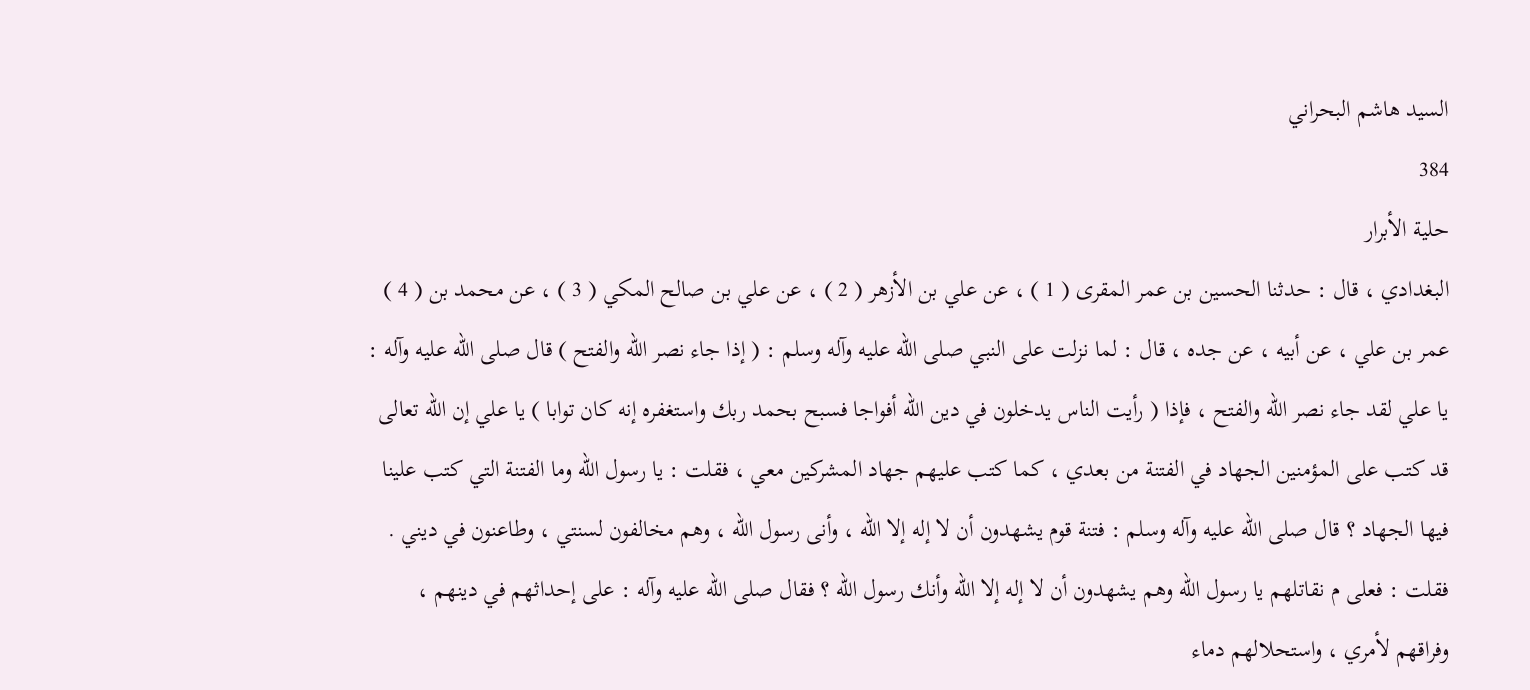السيد هاشم البحراني
384
حلية الأبرار
البغدادي ، قال : حدثنا الحسين بن عمر المقرى ( 1 ) ، عن علي بن الأزهر ( 2 ) ، عن علي بن صالح المكي ( 3 ) ، عن محمد بن ( 4 ) عمر بن علي ، عن أبيه ، عن جده ، قال : لما نزلت على النبي صلى الله عليه وآله وسلم : ( إذا جاء نصر الله والفتح ) قال صلى الله عليه وآله : يا علي لقد جاء نصر الله والفتح ، فإذا ( رأيت الناس يدخلون في دين الله أفواجا فسبح بحمد ربك واستغفره إنه كان توابا ) يا علي إن الله تعالى قد كتب على المؤمنين الجهاد في الفتنة من بعدي ، كما كتب عليهم جهاد المشركين معي ، فقلت : يا رسول الله وما الفتنة التي كتب علينا فيها الجهاد ؟ قال صلى الله عليه وآله وسلم : فتنة قوم يشهدون أن لا إله إلا الله ، وأنى رسول الله ، وهم مخالفون لسنتي ، وطاعنون في ديني . فقلت : فعلى م نقاتلهم يا رسول الله وهم يشهدون أن لا إله إلا الله وأنك رسول الله ؟ فقال صلى الله عليه وآله : على إحداثهم في دينهم ، وفراقهم لأمري ، واستحلالهم دماء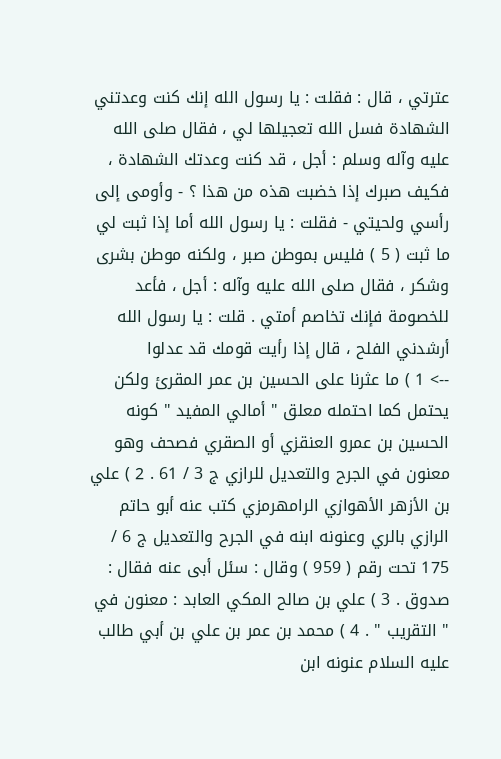عترتي ، قال : فقلت : يا رسول الله إنك كنت وعدتني الشهادة فسل الله تعجيلها لي ، فقال صلى الله عليه وآله وسلم : أجل ، قد كنت وعدتك الشهادة ، فكيف صبرك إذا خضبت هذه من هذا ؟ - وأومى إلى رأسي ولحيتي - فقلت : يا رسول الله أما إذا ثبت لي ما ثبت ( 5 ) فليس بموطن صبر ، ولكنه موطن بشرى وشكر ، فقال صلى الله عليه وآله : أجل ، فأعد للخصومة فإنك تخاصم أمتي . قلت : يا رسول الله أرشدني الفلح ، قال إذا رأيت قومك قد عدلوا
--> 1 ) ما عثرنا على الحسين بن عمر المقرئ ولكن يحتمل كما احتمله معلق " أمالي المفيد " كونه الحسين بن عمرو العنقزي أو الصقري فصحف وهو معنون في الجرح والتعديل للرازي ج 3 / 61 . 2 ) علي بن الأزهر الأهوازي الرامهرمزي كتب عنه أبو حاتم الرازي بالري وعنونه ابنه في الجرح والتعديل ج 6 / 175 تحت رقم ( 959 ) وقال : سئل أبى عنه فقال : صدوق . 3 ) علي بن صالح المكي العابد : معنون في " التقريب " . 4 ) محمد بن عمر بن علي بن أبي طالب عليه السلام عنونه ابن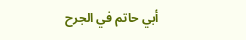أبي حاتم في الجرح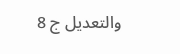والتعديل ج 8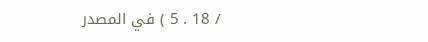/ 18 . 5 ) في المصدر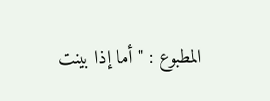المطبوع : " أما إذا بينت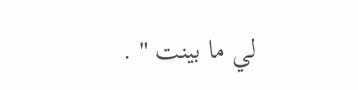لي ما بينت " .